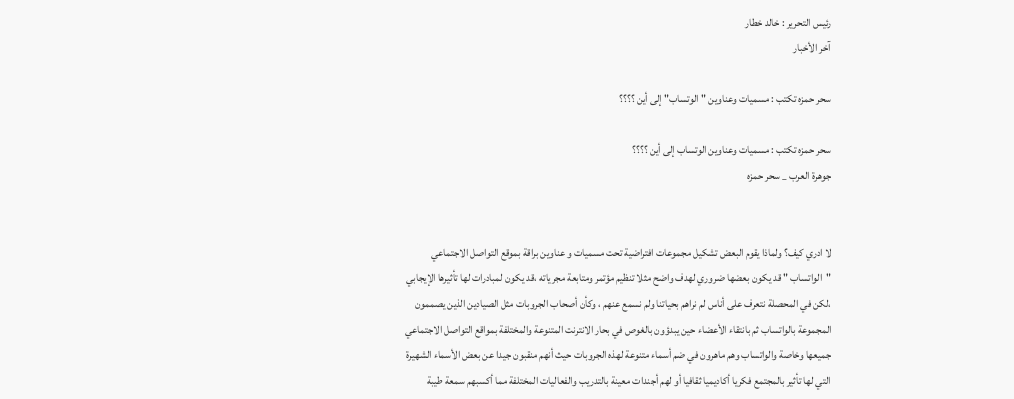رئيس التحرير : خالد خطار
آخر الأخبار

سحر حمزه تكتب : مسميات وعناوين "الوتساب" إلى أين ؟؟؟؟

سحر حمزه تكتب : مسميات وعناوين الوتساب إلى أين ؟؟؟؟
جوهرة العرب _ سحر حمزه


لا ادري كيف؟ ولماذا يقوم البعض تشكيل مجموعات افتراضية تحت مسميات و عناوين براقة بموقع التواصل الاجتماعي "الواتساب " قد يكون بعضها ضروري لهدف واضح مثلا تنظيم مؤتمر ومتابعة مجرياته ،قد يكون لمبادرات لها تأثيرها الإيجابي ،لكن في المحصلة نتعرف على أناس لم نراهم بحياتنا ولم نسمع عنهم ، وكأن أصحاب الجروبات مثل الصيادين الذين يصممون المجموعة بالواتساب ثم بانتقاء الأعضاء حين يبدؤون بالغوص في بحار الانترنت المتنوعة والمختلفة بمواقع التواصل الاجتماعي جميعها وخاصة والواتساب وهم ماهرون في ضم أسماء متنوعة لهذه الجروبات حيث أنهم منقبون جيدا عن بعض الأسماء الشهيرة التي لها تأثير بالمجتمع فكريا أكاديميا ثقافيا أو لهم أجندات معينة بالتدريب والفعاليات المختلفة مما أكسبهم سمعة طيبة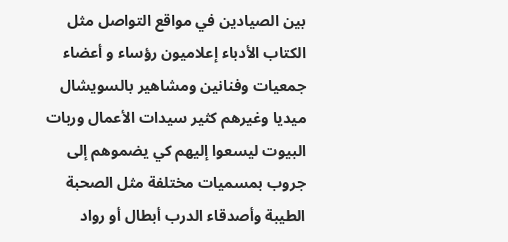بين الصيادين في مواقع التواصل مثل الكتاب الأدباء إعلاميون رؤساء و أعضاء جمعيات وفنانين ومشاهير بالسويشال ميديا وغيرهم كثير سيدات الأعمال وربات البيوت ليسعوا إليهم كي يضموهم إلى جروب بمسميات مختلفة مثل الصحبة الطيبة وأصدقاء الدرب أبطال أو رواد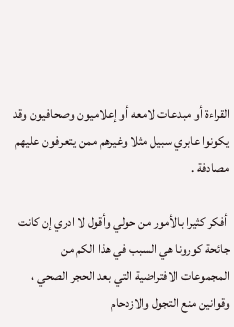القراءة أو مبدعات لامعه أو إعلاميون وصحافيون وقد يكونوا عابري سبيل مثلا وغيرهم ممن يتعرفون عليهم مصادفة .

 أفكر كثيرا بالأمور من حولي وأقول لا ادري إن كانت جائحة كورونا هي السبب في هذا الكم من المجموعات الافتراضية التي بعد الحجر الصحي ، وقوانين منع التجول والازدحام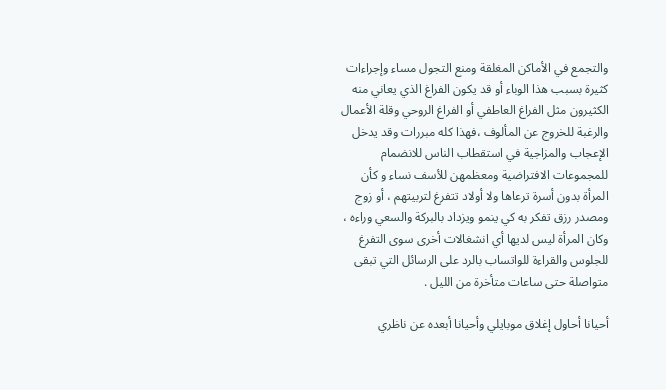والتجمع في الأماكن المغلقة ومنع التجول مساء وإجراءات كثيرة بسبب هذا الوباء أو قد يكون الفراغ الذي يعاني منه الكثيرون مثل الفراغ العاطفي أو الفراغ الروحي وقلة الأعمال والرغبة للخروج عن المألوف ،فهذا كله مبررات وقد يدخل الإعجاب والمزاجية في استقطاب الناس للانضمام للمجموعات الافتراضية ومعظمهن للأسف نساء و كأن المرأة بدون أسرة ترعاها ولا أولاد تتفرغ لتربيتهم ، أو زوج ومصدر رزق تفكر به كي ينمو ويزداد بالبركة والسعي وراءه ، وكان المرأة ليس لديها أي انشغالات أخرى سوى التفرغ للجلوس والقراءة للواتساب بالرد على الرسائل التي تبقى متواصلة حتى ساعات متأخرة من الليل .

أحيانا أحاول إغلاق موبايلي وأحيانا أبعده عن ناظري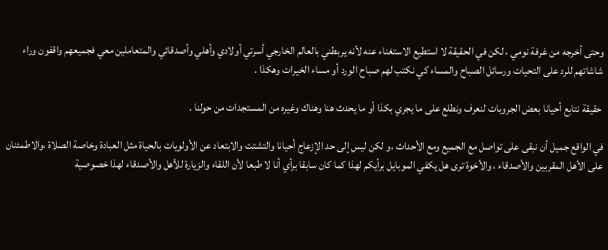وحتى أخرجه من غرفة نومي ، لكن في الحقيقة لا استطيع الاستغناء عنه لأنه يربطني بالعالم الخارجي أسرتي أولادي وأهلي وأصدقائي والمتعاملين معي فجميعهم واقفون وراء شاشاتهم للرد على التحيات ورسائل الصباح والمساء كي نكتب لهم صباح الورد أو مساء الخيرات وهكذا .

 حقيقة نتابع أحيانا بعض الجروبات لنعرف ونطلع على ما يجري بكذا أو ما يحدث هنا وهناك وغيره من المستجدات من حولنا .

في الواقع جميل أن نبقى على تواصل مع الجميع ومع الأحداث ،و لكن ليس إلى حد الإزعاج أحيانا والتشتت والابتعاد عن الأولويات بالحياة مثل العبادة وخاصة الصلاة ،والاطمئنان على الأهل المقربين والأصدقاء ، والأخوة ترى هل يكفي الموبايل برأيكم لهذا كما كان سابقا برأي أنا لا طبعا لأن اللقاء والزيارة للأهل والأصدقاء لهذا خصوصية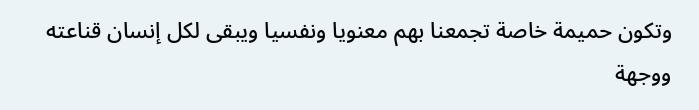وتكون حميمة خاصة تجمعنا بهم معنويا ونفسيا ويبقى لكل إنسان قناعته ووجهة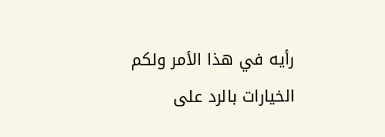رأيه في هذا الأمر ولكم الخيارات بالرد على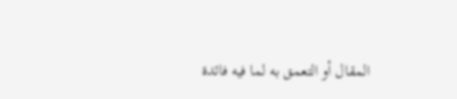المقال أو التعمق به لما فيه فائدة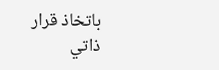باتخاذ قرار ذاتي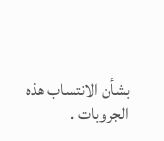بشأن الانتساب هذه الجروبات .